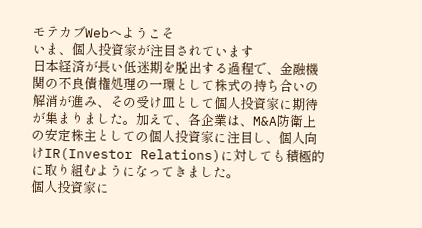モテカブWebへようこそ
いま、個人投資家が注目されています
日本経済が長い低迷期を脱出する過程で、金融機関の不良債権処理の一環として株式の持ち合いの解消が進み、その受け皿として個人投資家に期待が集まりました。加えて、各企業は、M&A防衛上の安定株主としての個人投資家に注目し、個人向けIR(Investor Relations)に対しても積極的に取り組むようになってきました。
個人投資家に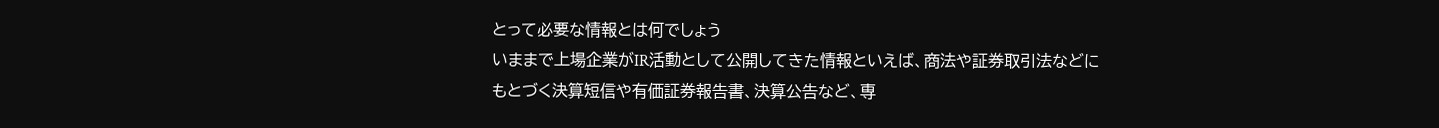とって必要な情報とは何でしょう
いままで上場企業がIR活動として公開してきた情報といえば、商法や証券取引法などにもとづく決算短信や有価証券報告書、決算公告など、専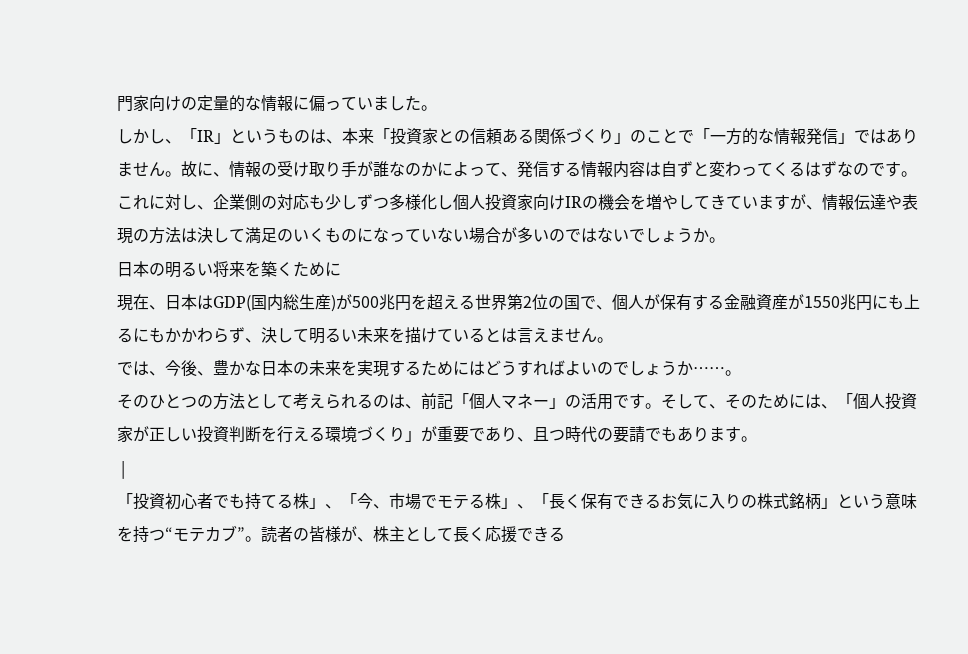門家向けの定量的な情報に偏っていました。
しかし、「IR」というものは、本来「投資家との信頼ある関係づくり」のことで「一方的な情報発信」ではありません。故に、情報の受け取り手が誰なのかによって、発信する情報内容は自ずと変わってくるはずなのです。
これに対し、企業側の対応も少しずつ多様化し個人投資家向けIRの機会を増やしてきていますが、情報伝達や表現の方法は決して満足のいくものになっていない場合が多いのではないでしょうか。
日本の明るい将来を築くために
現在、日本はGDP(国内総生産)が500兆円を超える世界第2位の国で、個人が保有する金融資産が1550兆円にも上るにもかかわらず、決して明るい未来を描けているとは言えません。
では、今後、豊かな日本の未来を実現するためにはどうすればよいのでしょうか……。
そのひとつの方法として考えられるのは、前記「個人マネー」の活用です。そして、そのためには、「個人投資家が正しい投資判断を行える環境づくり」が重要であり、且つ時代の要請でもあります。
 |
「投資初心者でも持てる株」、「今、市場でモテる株」、「長く保有できるお気に入りの株式銘柄」という意味を持つ“モテカブ”。読者の皆様が、株主として長く応援できる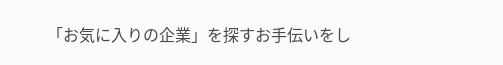「お気に入りの企業」を探すお手伝いをし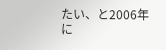たい、と2006年に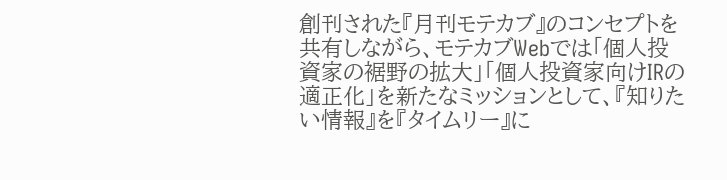創刊された『月刊モテカブ』のコンセプトを共有しながら、モテカブWebでは「個人投資家の裾野の拡大」「個人投資家向けIRの適正化」を新たなミッションとして、『知りたい情報』を『タイムリー』に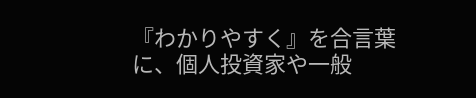『わかりやすく』を合言葉に、個人投資家や一般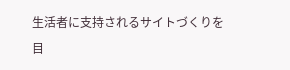生活者に支持されるサイトづくりを目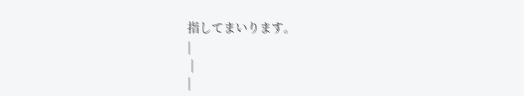指してまいります。
|
 |
|